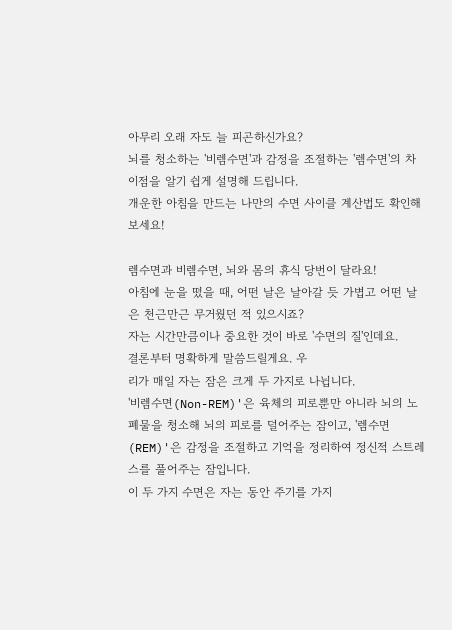아무리 오래 자도 늘 피곤하신가요?
뇌를 청소하는 '비렘수면'과 감정을 조절하는 '렘수면'의 차이점을 알기 쉽게 설명해 드립니다.
개운한 아침을 만드는 나만의 수면 사이클 계산법도 확인해 보세요!

렘수면과 비렘수면, 뇌와 몸의 휴식 당번이 달라요!
아침에 눈을 떴을 때, 어떤 날은 날아갈 듯 가볍고 어떤 날은 천근만근 무거웠던 적 있으시죠?
자는 시간만큼이나 중요한 것이 바로 '수면의 질'인데요.
결론부터 명확하게 말씀드릴게요. 우
리가 매일 자는 잠은 크게 두 가지로 나뉩니다.
'비렘수면(Non-REM)'은 육체의 피로뿐만 아니라 뇌의 노폐물을 청소해 뇌의 피로를 덜어주는 잠이고, '렘수면(REM)'은 감정을 조절하고 기억을 정리하여 정신적 스트레스를 풀어주는 잠입니다.
이 두 가지 수면은 자는 동안 주기를 가지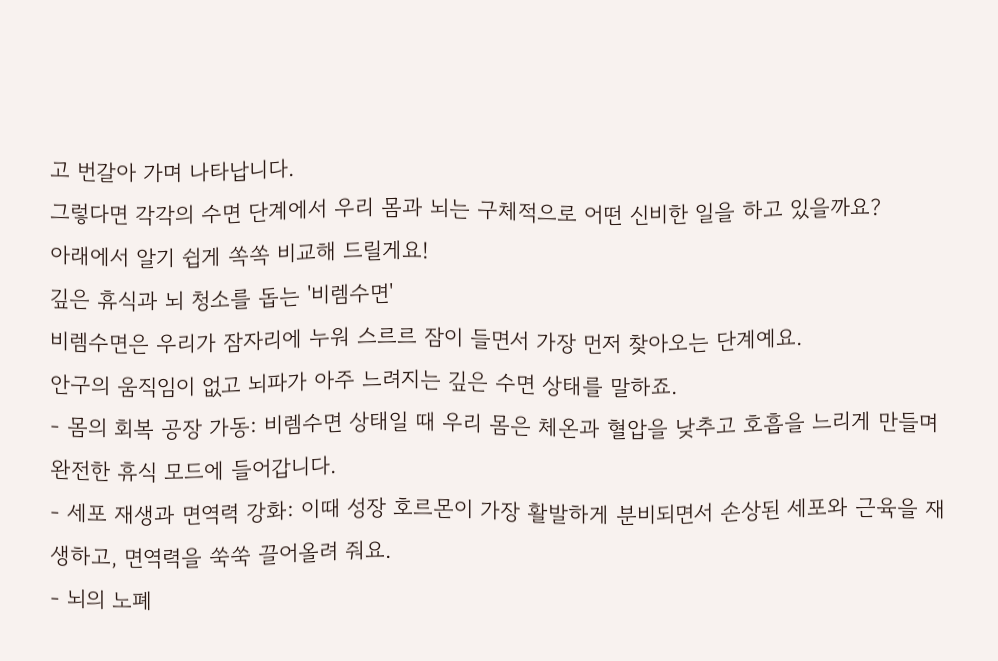고 번갈아 가며 나타납니다.
그렇다면 각각의 수면 단계에서 우리 몸과 뇌는 구체적으로 어떤 신비한 일을 하고 있을까요?
아래에서 알기 쉽게 쏙쏙 비교해 드릴게요!
깊은 휴식과 뇌 청소를 돕는 '비렘수면'
비렘수면은 우리가 잠자리에 누워 스르르 잠이 들면서 가장 먼저 찾아오는 단계예요.
안구의 움직임이 없고 뇌파가 아주 느려지는 깊은 수면 상태를 말하죠.
- 몸의 회복 공장 가동: 비렘수면 상태일 때 우리 몸은 체온과 혈압을 낮추고 호흡을 느리게 만들며 완전한 휴식 모드에 들어갑니다.
- 세포 재생과 면역력 강화: 이때 성장 호르몬이 가장 활발하게 분비되면서 손상된 세포와 근육을 재생하고, 면역력을 쑥쑥 끌어올려 줘요.
- 뇌의 노폐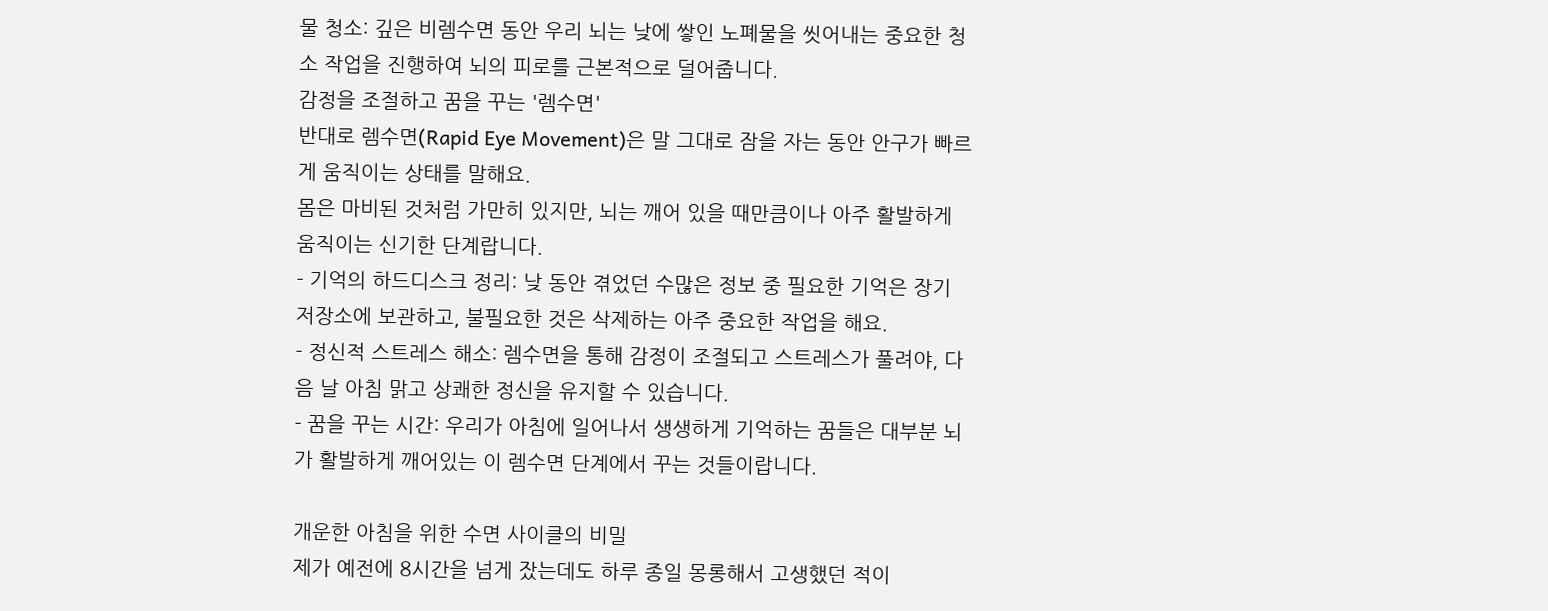물 청소: 깊은 비렘수면 동안 우리 뇌는 낮에 쌓인 노폐물을 씻어내는 중요한 청소 작업을 진행하여 뇌의 피로를 근본적으로 덜어줍니다.
감정을 조절하고 꿈을 꾸는 '렘수면'
반대로 렘수면(Rapid Eye Movement)은 말 그대로 잠을 자는 동안 안구가 빠르게 움직이는 상태를 말해요.
몸은 마비된 것처럼 가만히 있지만, 뇌는 깨어 있을 때만큼이나 아주 활발하게 움직이는 신기한 단계랍니다.
- 기억의 하드디스크 정리: 낮 동안 겪었던 수많은 정보 중 필요한 기억은 장기 저장소에 보관하고, 불필요한 것은 삭제하는 아주 중요한 작업을 해요.
- 정신적 스트레스 해소: 렘수면을 통해 감정이 조절되고 스트레스가 풀려야, 다음 날 아침 맑고 상쾌한 정신을 유지할 수 있습니다.
- 꿈을 꾸는 시간: 우리가 아침에 일어나서 생생하게 기억하는 꿈들은 대부분 뇌가 활발하게 깨어있는 이 렘수면 단계에서 꾸는 것들이랍니다.

개운한 아침을 위한 수면 사이클의 비밀
제가 예전에 8시간을 넘게 잤는데도 하루 종일 몽롱해서 고생했던 적이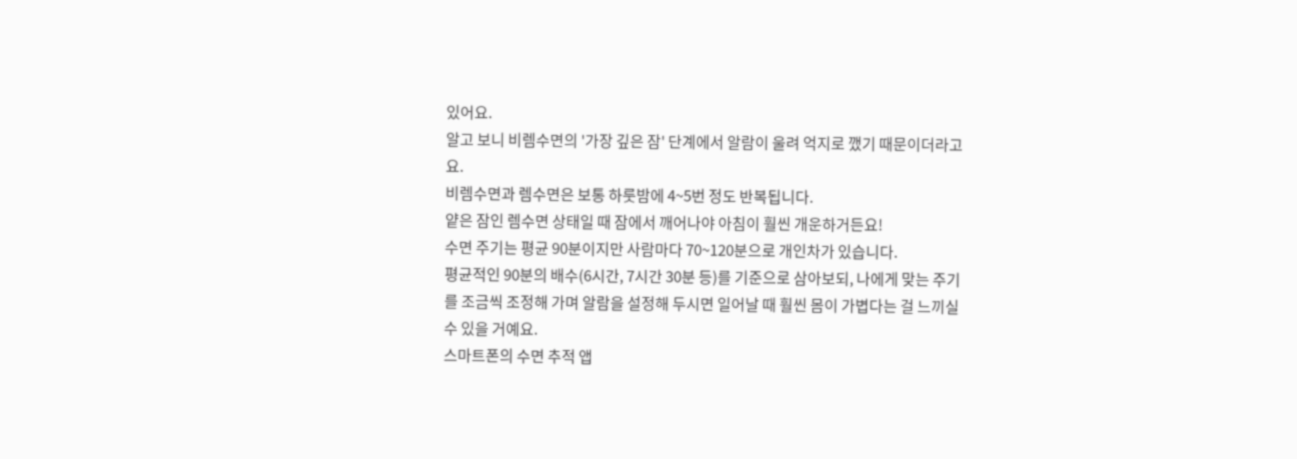있어요.
알고 보니 비렘수면의 '가장 깊은 잠' 단계에서 알람이 울려 억지로 깼기 때문이더라고요.
비렘수면과 렘수면은 보통 하룻밤에 4~5번 정도 반복됩니다.
얕은 잠인 렘수면 상태일 때 잠에서 깨어나야 아침이 훨씬 개운하거든요!
수면 주기는 평균 90분이지만 사람마다 70~120분으로 개인차가 있습니다.
평균적인 90분의 배수(6시간, 7시간 30분 등)를 기준으로 삼아보되, 나에게 맞는 주기를 조금씩 조정해 가며 알람을 설정해 두시면 일어날 때 훨씬 몸이 가볍다는 걸 느끼실 수 있을 거예요.
스마트폰의 수면 추적 앱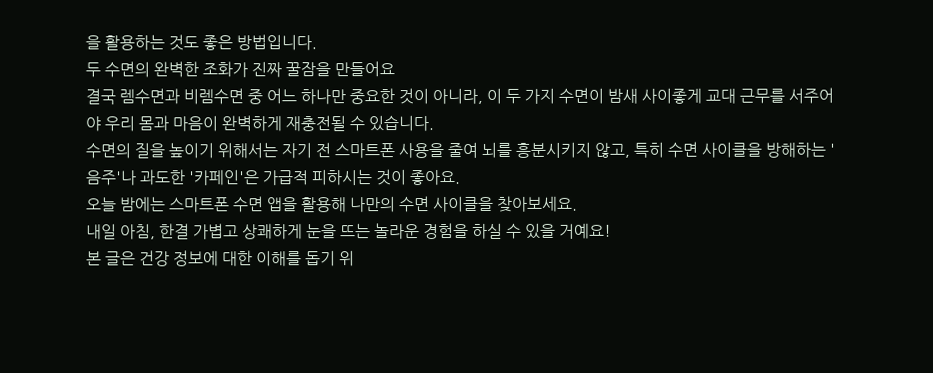을 활용하는 것도 좋은 방법입니다.
두 수면의 완벽한 조화가 진짜 꿀잠을 만들어요
결국 렘수면과 비렘수면 중 어느 하나만 중요한 것이 아니라, 이 두 가지 수면이 밤새 사이좋게 교대 근무를 서주어야 우리 몸과 마음이 완벽하게 재충전될 수 있습니다.
수면의 질을 높이기 위해서는 자기 전 스마트폰 사용을 줄여 뇌를 흥분시키지 않고, 특히 수면 사이클을 방해하는 '음주'나 과도한 '카페인'은 가급적 피하시는 것이 좋아요.
오늘 밤에는 스마트폰 수면 앱을 활용해 나만의 수면 사이클을 찾아보세요.
내일 아침, 한결 가볍고 상쾌하게 눈을 뜨는 놀라운 경험을 하실 수 있을 거예요!
본 글은 건강 정보에 대한 이해를 돕기 위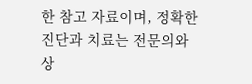한 참고 자료이며, 정확한 진단과 치료는 전문의와 상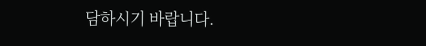담하시기 바랍니다.